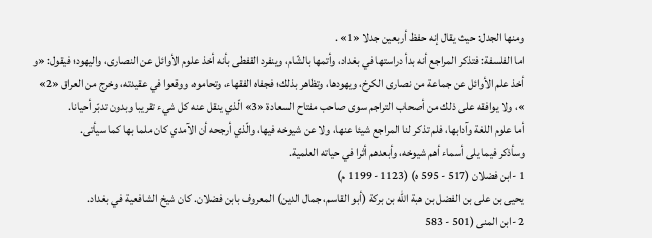ومنها الجدل: حيث يقال إنه حفظ أربعين جدلا «1» .
اما الفلسفة: فتذكر المراجع أنه بدأ دراستها في بغداد، وأتمها بالشّام، وينفرد القفطى بأنه أخذ علوم الأوائل عن النصارى، واليهود؛ فيقول: «و أخذ علم الأوائل عن جماعة من نصارى الكرخ، ويهودها، وتظاهر بذلك؛ فجفاه الفقهاء، وتحاموه، ووقعوا في عقيدته، وخرج من العراق «2» »، ولا يوافقه على ذلك من أصحاب التراجم سوى صاحب مفتاح السعادة «3» الّذي ينقل عنه كل شيء تقريبا وبدون تدبّر أحيانا.
أما علوم اللغة وآدابها، فلم تذكر لنا المراجع شيئا عنها، ولا عن شيوخه فيها، والّذي أرجحه أن الآمدي كان ملما بها كما سيأتى.
وسأذكر فيما يلى أسماء أهم شيوخه، وأبعدهم أثرا في حياته العلمية.
1 -ابن فضلان (517 - 595 ه) (1123 - 1199 م)
يحيى بن على بن الفضل بن هبة الله بن بركة (أبو القاسم، جمال الدين) المعروف بابن فضلان. كان شيخ الشافعية في بغداد.
2 -ابن المنى (501 - 583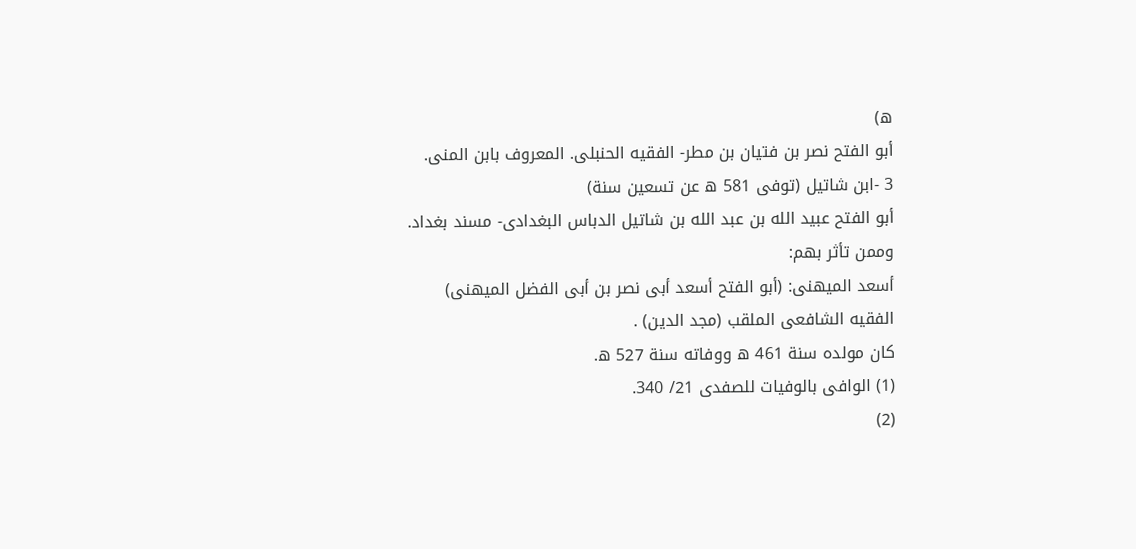ه)
أبو الفتح نصر بن فتيان بن مطر- الفقيه الحنبلى. المعروف بابن المنى.
3 -ابن شاتيل (توفى 581 ه عن تسعين سنة)
أبو الفتح عبيد الله بن عبد الله بن شاتيل الدباس البغدادى- مسند بغداد.
وممن تأثر بهم:
أسعد الميهنى: (أبو الفتح أسعد أبى نصر بن أبى الفضل الميهنى) الفقيه الشافعى الملقب (مجد الدين) .
كان مولده سنة 461 ه ووفاته سنة 527 ه.
(1) الوافى بالوفيات للصفدى 21/ 340.
(2)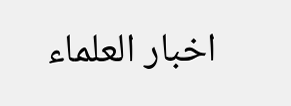اخبار العلماء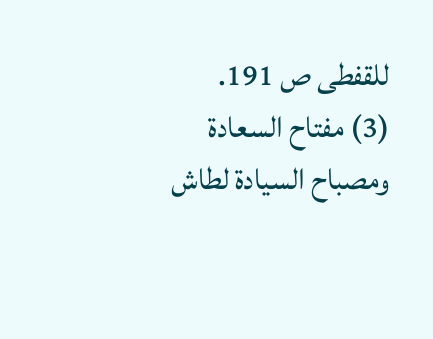للقفطى ص 191.
(3) مفتاح السعادة ومصباح السيادة لطاش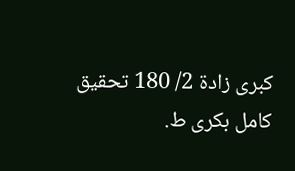كبرى زادة 2/ 180 تحقيق كامل بكرى ط.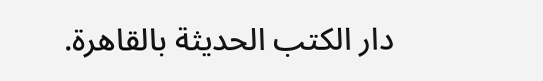دار الكتب الحديثة بالقاهرة.